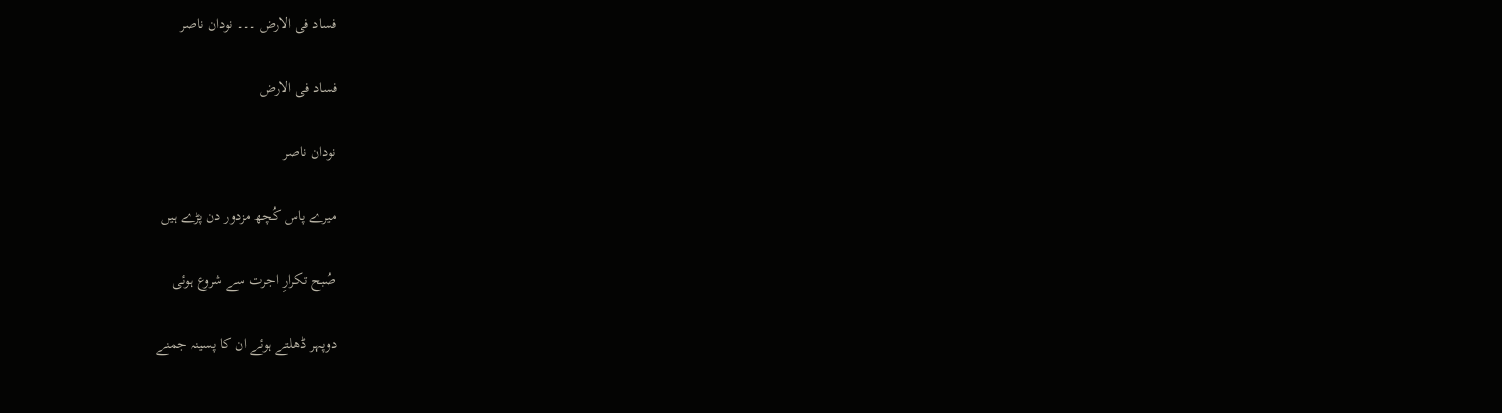فساد فی الارض ۔۔۔ نودان ناصر

فساد فی الارض

نودان ناصر

میرے پاس کُچھ مزدور دن پڑے ہیں

صُبح تکرارِ اجرت سے شروع ہوئی

دوپہر ڈھلتے ہوئے ان کا پسینہ جمنے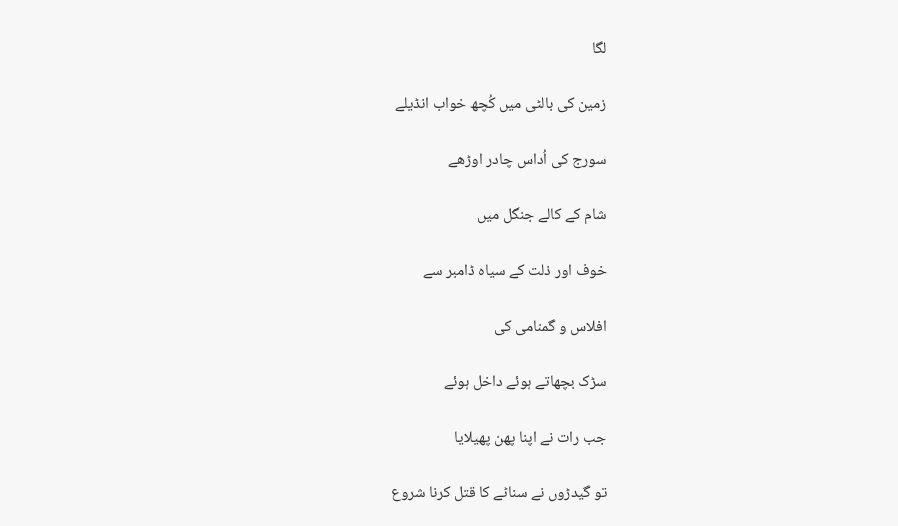لگا

زمین کی بالٹی میں کُچھ خواب انڈیلے

سورج کی اُداس چادر اوڑھے

شام کے کالے جنگل میں

خوف اور ذلت کے سیاہ ڈامبر سے

افلاس و گمنامی کی

سڑک بچھاتے ہوئے داخل ہوئے

جب رات نے اپنا پھن پھیلایا

تو گیدڑوں نے سناٹے کا قتل کرنا شروع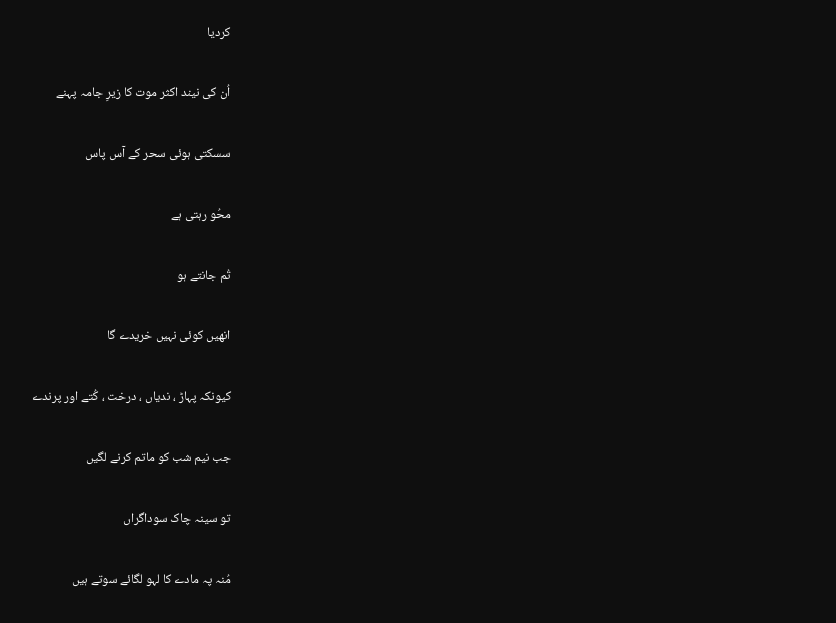کردیا

اُن کی نیند اکثر موت کا زیرِ جامہ پہنے

سسکتی ہوئی سحر کے آس پاس

محُو رہتی ہے

تُم جانتے ہو

انھیں کوئی نہیں خریدے گا

کیونکہ پہاڑ ، ندیاں ، درخت ، کُتے اور پرندے

جب نیم شب کو ماتم کرنے لگیں

تو سینہ چاک سوداگراں

مُنہ پہ مادے کا لہو لگائے سوتے ہیں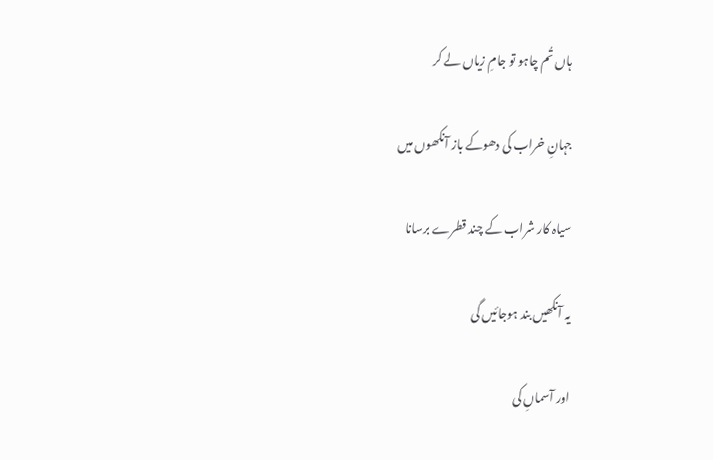ہاں تُم چاہو تو جامِ زیاں لے کر

جہانِ خراب کی دھوکے باز آنکھوں میں

سیاہ کار شراب کے چند قطرے برسانا

یہ آنکھیں بند ہوجائیں گی

اور آسماںِ کی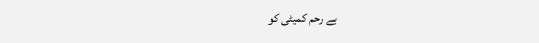بے رحم کمیٹی کو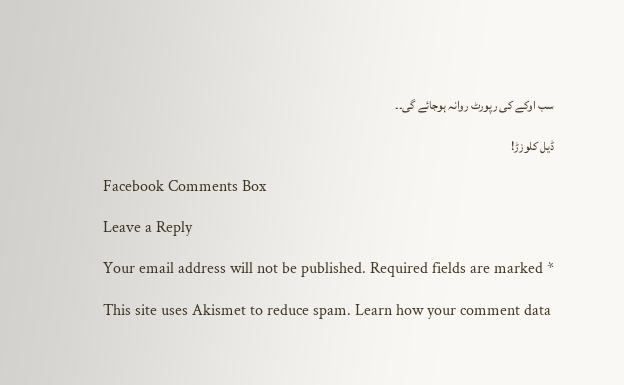سب اوکے کی رپورٹ روانہ ہوجائے گی۔۔

ڈیل کلوزڑ!

Facebook Comments Box

Leave a Reply

Your email address will not be published. Required fields are marked *

This site uses Akismet to reduce spam. Learn how your comment data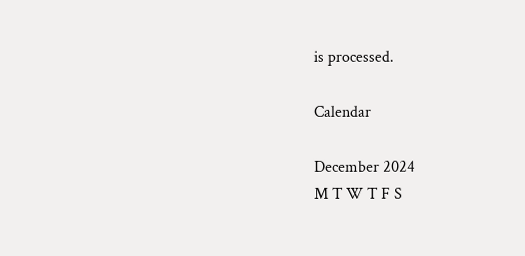is processed.

Calendar

December 2024
M T W T F S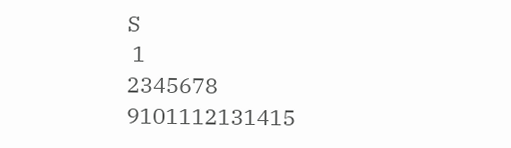S
 1
2345678
9101112131415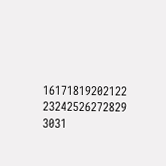16171819202122
23242526272829
3031